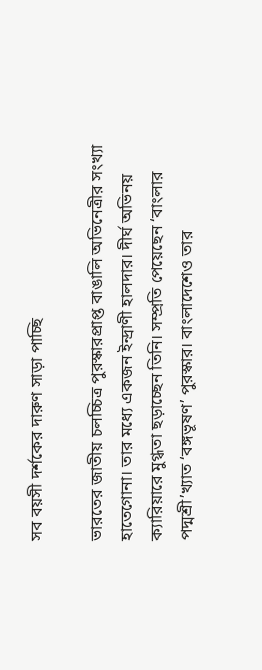সব বয়সী দর্শকের দারুণ সাড়া পাচ্ছি

ভারতের জাতীয় চলচ্চিত্র পুরস্কারপ্রাপ্ত বাঙালি অভিনেত্রীর সংখ্যা হাতেগোনা। তার মধ্যে একজন ইন্দ্রাণী হালদার। দীর্ঘ অভিনয় ক্যারিয়ারে মুগ্ধতা ছড়াচ্ছেন তিনি। সম্প্রতি পেয়েছেন ‘বাংলার পদ্মশ্রী’খ্যাত ‘বঙ্গভূষণ’ পুরস্কার। বাংলাদেশেও তার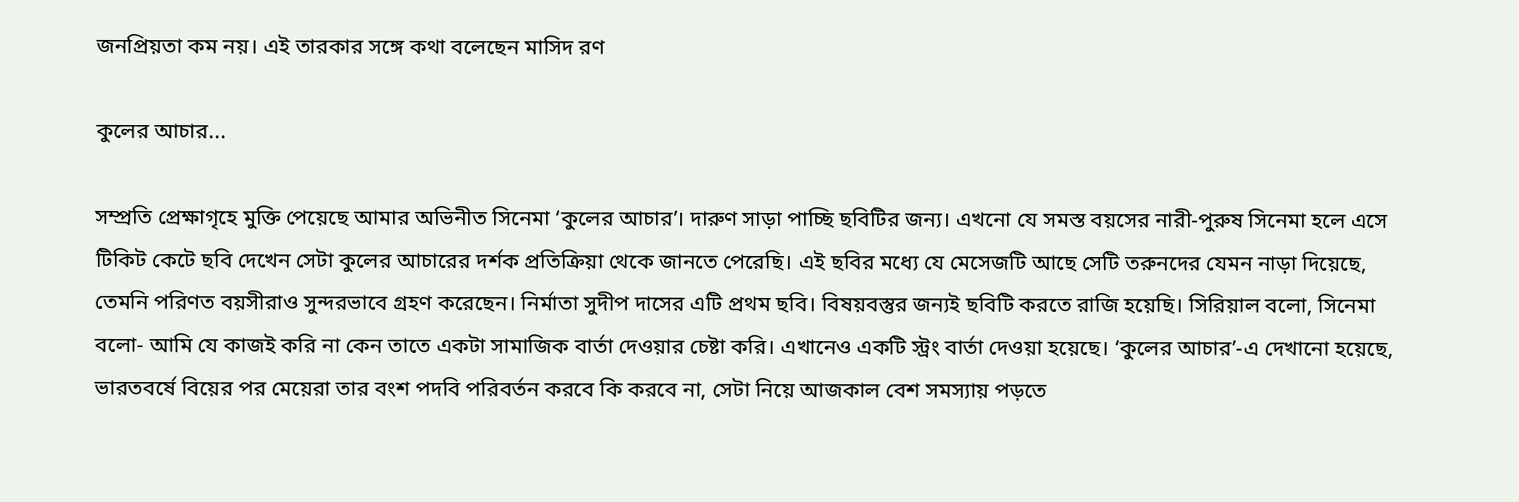জনপ্রিয়তা কম নয়। এই তারকার সঙ্গে কথা বলেছেন মাসিদ রণ

কুলের আচার...

সম্প্রতি প্রেক্ষাগৃহে মুক্তি পেয়েছে আমার অভিনীত সিনেমা ‘কুলের আচার’। দারুণ সাড়া পাচ্ছি ছবিটির জন্য। এখনো যে সমস্ত বয়সের নারী-পুরুষ সিনেমা হলে এসে টিকিট কেটে ছবি দেখেন সেটা কুলের আচারের দর্শক প্রতিক্রিয়া থেকে জানতে পেরেছি। এই ছবির মধ্যে যে মেসেজটি আছে সেটি তরুনদের যেমন নাড়া দিয়েছে, তেমনি পরিণত বয়সীরাও সুন্দরভাবে গ্রহণ করেছেন। নির্মাতা সুদীপ দাসের এটি প্রথম ছবি। বিষয়বস্তুর জন্যই ছবিটি করতে রাজি হয়েছি। সিরিয়াল বলো, সিনেমা বলো- আমি যে কাজই করি না কেন তাতে একটা সামাজিক বার্তা দেওয়ার চেষ্টা করি। এখানেও একটি স্ট্রং বার্তা দেওয়া হয়েছে। ‘কুলের আচার’-এ দেখানো হয়েছে, ভারতবর্ষে বিয়ের পর মেয়েরা তার বংশ পদবি পরিবর্তন করবে কি করবে না, সেটা নিয়ে আজকাল বেশ সমস্যায় পড়তে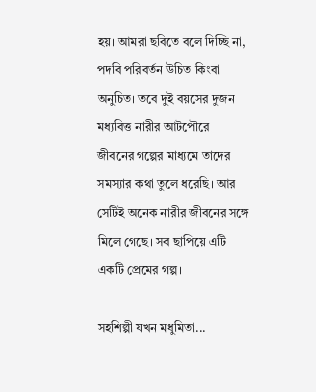হয়। আমরা ছবিতে বলে দিচ্ছি না, পদবি পরিবর্তন উচিত কিংবা অনুচিত। তবে দুই বয়সের দুজন মধ্যবিত্ত নারীর আটপৌরে জীবনের গল্পের মাধ্যমে তাদের সমস্যার কথা তুলে ধরেছি। আর সেটিই অনেক নারীর জীবনের সঙ্গে মিলে গেছে। সব ছাপিয়ে এটি একটি প্রেমের গল্প।

সহশিল্পী যখন মধুমিতা...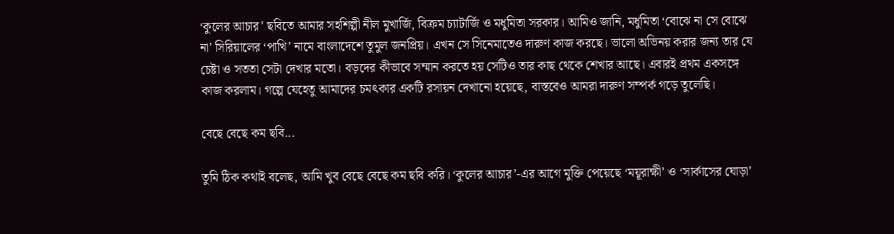‘কুলের আচার’ ছবিতে আমার সহশিল্পী নীল মুখার্জি, বিক্রম চ্যাটার্জি ও মধুমিতা সরকার। আমিও জানি, মধুমিতা ‘বোঝে না সে বোঝে না’ সিরিয়ালের ‘পাখি’ নামে বাংলাদেশে তুমুল জনপ্রিয়। এখন সে সিনেমাতেও দারুণ কাজ করছে। ভালো অভিনয় করার জন্য তার যে চেষ্টা ও সততা সেটা দেখার মতো। বড়দের কীভাবে সম্মান করতে হয় সেটিও তার কাছ থেকে শেখার আছে। এবারই প্রথম একসঙ্গে কাজ করলাম। গল্পে যেহেতু আমাদের চমৎকার একটি রসায়ন দেখানো হয়েছে, বাস্তবেও আমরা দারুণ সম্পর্ক গড়ে তুলেছি।

বেছে বেছে কম ছবি...

তুমি ঠিক কথাই বলেছ, আমি খুব বেছে বেছে কম ছবি করি। ‘কুলের আচার’-এর আগে মুক্তি পেয়েছে ‘ময়ূরাক্ষী’ ও ‘সার্কাসের ঘোড়া’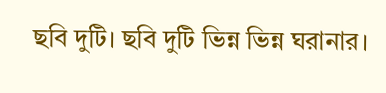ছবি দুটি। ছবি দুটি ভিন্ন ভিন্ন ঘরানার।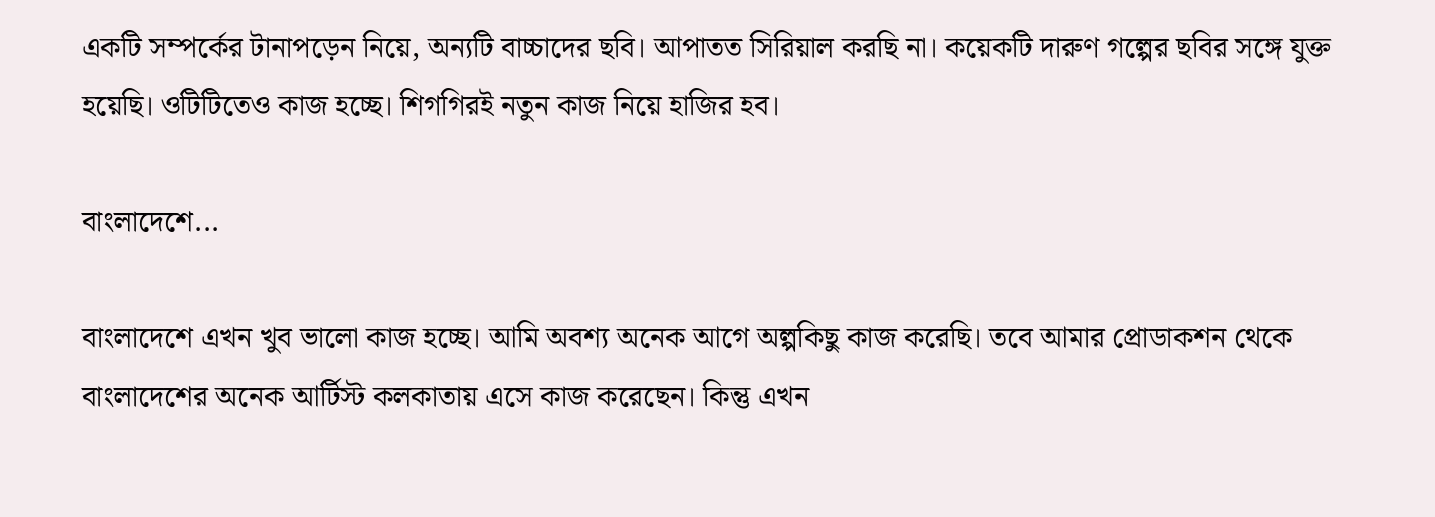একটি সম্পর্কের টানাপড়েন নিয়ে, অন্যটি বাচ্চাদের ছবি। আপাতত সিরিয়াল করছি না। কয়েকটি দারুণ গল্পের ছবির সঙ্গে যুক্ত হয়েছি। ওটিটিতেও কাজ হচ্ছে। শিগগিরই নতুন কাজ নিয়ে হাজির হব।

বাংলাদেশে...

বাংলাদেশে এখন খুব ভালো কাজ হচ্ছে। আমি অবশ্য অনেক আগে অল্পকিছু কাজ করেছি। তবে আমার প্রোডাকশন থেকে বাংলাদেশের অনেক আর্টিস্ট কলকাতায় এসে কাজ করেছেন। কিন্তু এখন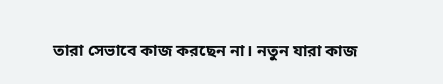তারা সেভাবে কাজ করছেন না। নতুন যারা কাজ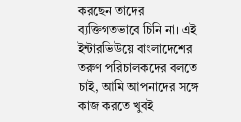করছেন তাদের ব্যক্তিগতভাবে চিনি না। এই ইন্টারভিউয়ে বাংলাদেশের তরুণ পরিচালকদের বলতে চাই, আমি আপনাদের সঙ্গে কাজ করতে খুবই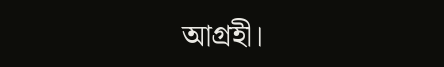আগ্রহী।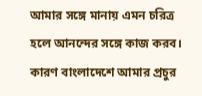আমার সঙ্গে মানায় এমন চরিত্র হলে আনন্দের সঙ্গে কাজ করব। কারণ বাংলাদেশে আমার প্রচুর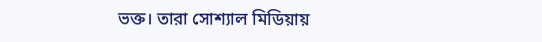ভক্ত। তারা সোশ্যাল মিডিয়ায়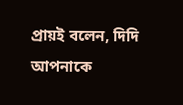প্রায়ই বলেন, দিদি আপনাকে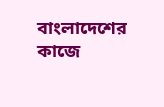বাংলাদেশের কাজে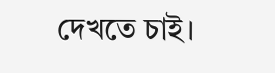দেখতে চাই।